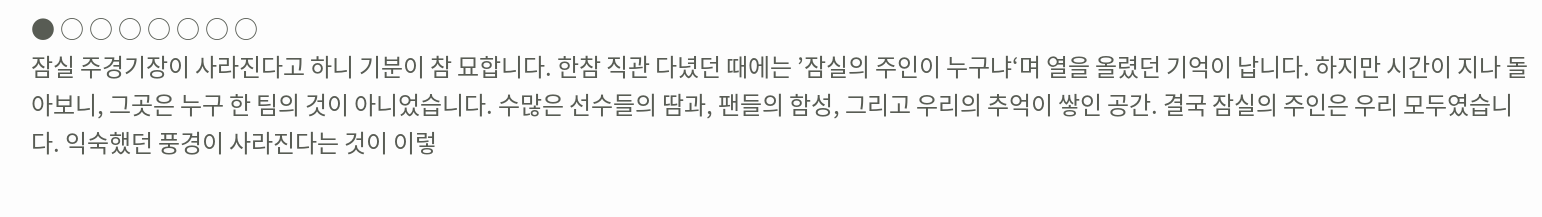● ○ ○ ○ ○ ○ ○ ○
잠실 주경기장이 사라진다고 하니 기분이 참 묘합니다. 한참 직관 다녔던 때에는 ’잠실의 주인이 누구냐‘며 열을 올렸던 기억이 납니다. 하지만 시간이 지나 돌아보니, 그곳은 누구 한 팀의 것이 아니었습니다. 수많은 선수들의 땀과, 팬들의 함성, 그리고 우리의 추억이 쌓인 공간. 결국 잠실의 주인은 우리 모두였습니다. 익숙했던 풍경이 사라진다는 것이 이렇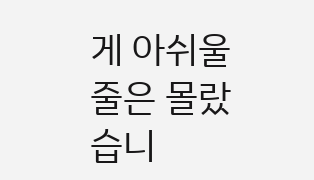게 아쉬울 줄은 몰랐습니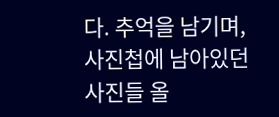다. 추억을 남기며, 사진첩에 남아있던 사진들 올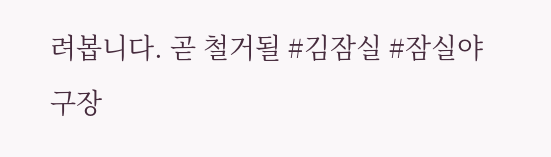려봅니다. 곧 철거될 #김잠실 #잠실야구장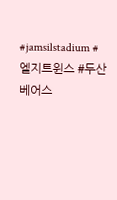#jamsilstadium #엘지트윈스 #두산베어스